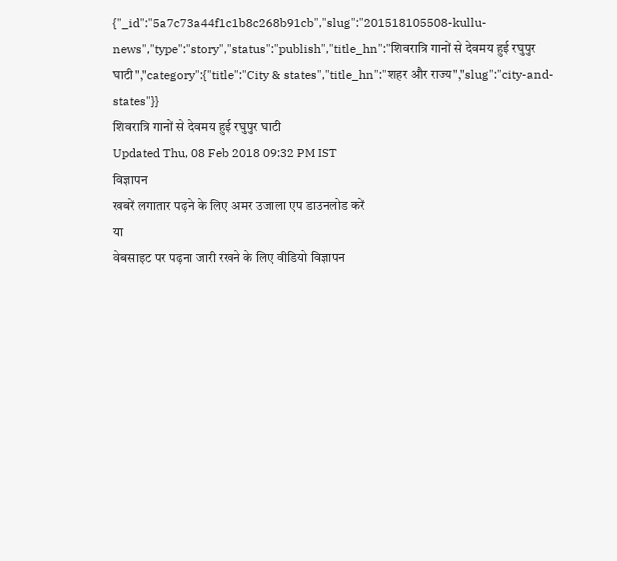{"_id":"5a7c73a44f1c1b8c268b91cb","slug":"201518105508-kullu-news","type":"story","status":"publish","title_hn":"शिवरात्रि गानों से देवमय हुई रघुपुर घाटी","category":{"title":"City & states","title_hn":"शहर और राज्य","slug":"city-and-states"}}
शिवरात्रि गानों से देवमय हुई रघुपुर घाटी
Updated Thu, 08 Feb 2018 09:32 PM IST
विज्ञापन
खबरें लगातार पढ़ने के लिए अमर उजाला एप डाउनलोड करें
या
वेबसाइट पर पढ़ना जारी रखने के लिए वीडियो विज्ञापन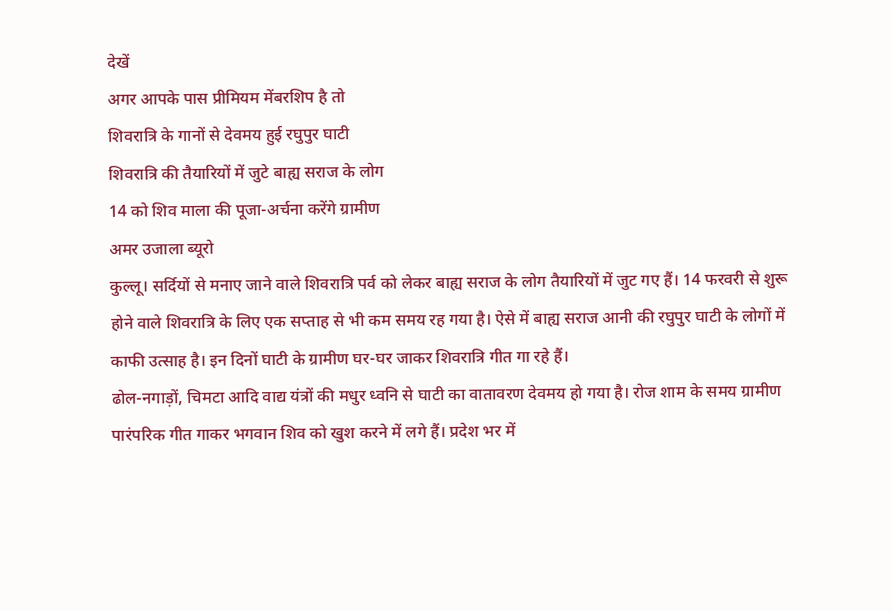देखें
अगर आपके पास प्रीमियम मेंबरशिप है तो
शिवरात्रि के गानों से देवमय हुई रघुपुर घाटी
शिवरात्रि की तैयारियों में जुटे बाह्य सराज के लोग
14 को शिव माला की पूजा-अर्चना करेंगे ग्रामीण
अमर उजाला ब्यूरो
कुल्लू। सर्दियों से मनाए जाने वाले शिवरात्रि पर्व को लेकर बाह्य सराज के लोग तैयारियों में जुट गए हैं। 14 फरवरी से शुरू होने वाले शिवरात्रि के लिए एक सप्ताह से भी कम समय रह गया है। ऐसे में बाह्य सराज आनी की रघुपुर घाटी के लोगों में काफी उत्साह है। इन दिनों घाटी के ग्रामीण घर-घर जाकर शिवरात्रि गीत गा रहे हैं।
ढोल-नगाड़ों, चिमटा आदि वाद्य यंत्रों की मधुर ध्वनि से घाटी का वातावरण देवमय हो गया है। रोज शाम के समय ग्रामीण पारंपरिक गीत गाकर भगवान शिव को खुश करने में लगे हैं। प्रदेश भर में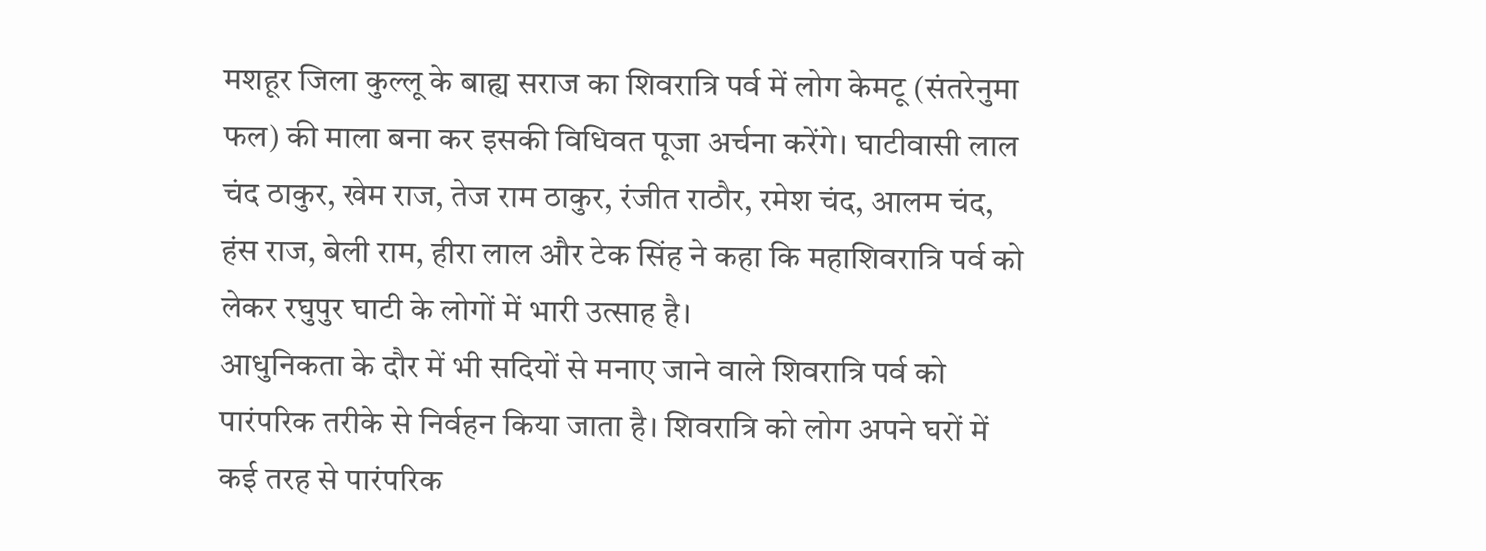मशहूर जिला कुल्लू के बाह्य सराज का शिवरात्रि पर्व में लोग केमटू (संतरेनुमा फल) की माला बना कर इसकी विधिवत पूजा अर्चना करेंगे। घाटीवासी लाल चंद ठाकुर, खेम राज, तेज राम ठाकुर, रंजीत राठौर, रमेश चंद, आलम चंद, हंस राज, बेली राम, हीरा लाल और टेक सिंह ने कहा कि महाशिवरात्रि पर्व को लेकर रघुपुर घाटी के लोगों में भारी उत्साह है।
आधुनिकता के दौर में भी सदियों से मनाए जाने वाले शिवरात्रि पर्व को पारंपरिक तरीके से निर्वहन किया जाता है। शिवरात्रि को लोग अपने घरों में कई तरह से पारंपरिक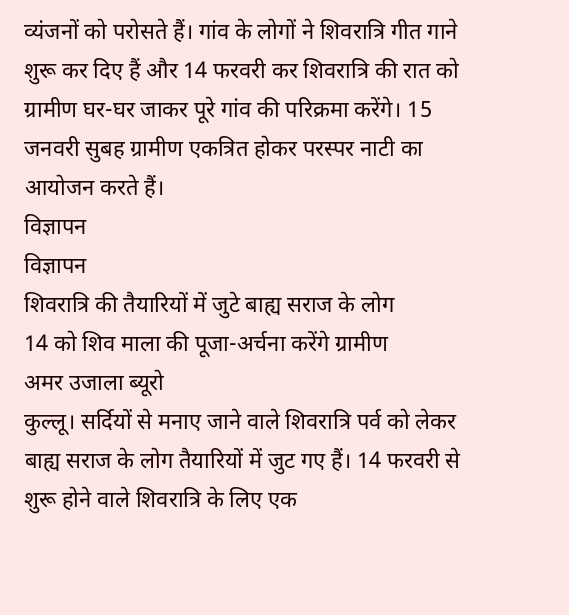व्यंजनों को परोसते हैं। गांव के लोगों ने शिवरात्रि गीत गाने शुरू कर दिए हैं और 14 फरवरी कर शिवरात्रि की रात को ग्रामीण घर-घर जाकर पूरे गांव की परिक्रमा करेंगे। 15 जनवरी सुबह ग्रामीण एकत्रित होकर परस्पर नाटी का आयोजन करते हैं।
विज्ञापन
विज्ञापन
शिवरात्रि की तैयारियों में जुटे बाह्य सराज के लोग
14 को शिव माला की पूजा-अर्चना करेंगे ग्रामीण
अमर उजाला ब्यूरो
कुल्लू। सर्दियों से मनाए जाने वाले शिवरात्रि पर्व को लेकर बाह्य सराज के लोग तैयारियों में जुट गए हैं। 14 फरवरी से शुरू होने वाले शिवरात्रि के लिए एक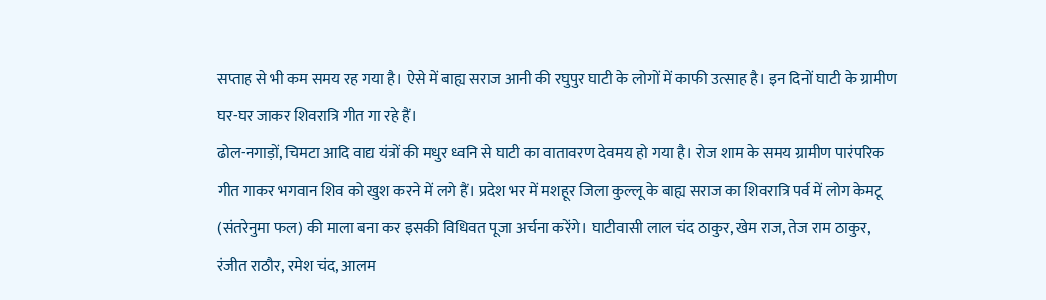सप्ताह से भी कम समय रह गया है। ऐसे में बाह्य सराज आनी की रघुपुर घाटी के लोगों में काफी उत्साह है। इन दिनों घाटी के ग्रामीण घर-घर जाकर शिवरात्रि गीत गा रहे हैं।
ढोल-नगाड़ों, चिमटा आदि वाद्य यंत्रों की मधुर ध्वनि से घाटी का वातावरण देवमय हो गया है। रोज शाम के समय ग्रामीण पारंपरिक गीत गाकर भगवान शिव को खुश करने में लगे हैं। प्रदेश भर में मशहूर जिला कुल्लू के बाह्य सराज का शिवरात्रि पर्व में लोग केमटू (संतरेनुमा फल) की माला बना कर इसकी विधिवत पूजा अर्चना करेंगे। घाटीवासी लाल चंद ठाकुर, खेम राज, तेज राम ठाकुर, रंजीत राठौर, रमेश चंद, आलम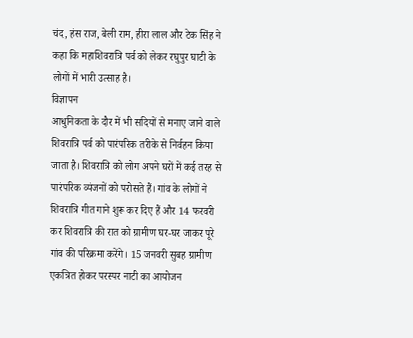चंद, हंस राज, बेली राम, हीरा लाल और टेक सिंह ने कहा कि महाशिवरात्रि पर्व को लेकर रघुपुर घाटी के लोगों में भारी उत्साह है।
विज्ञापन
आधुनिकता के दौर में भी सदियों से मनाए जाने वाले शिवरात्रि पर्व को पारंपरिक तरीके से निर्वहन किया जाता है। शिवरात्रि को लोग अपने घरों में कई तरह से पारंपरिक व्यंजनों को परोसते हैं। गांव के लोगों ने शिवरात्रि गीत गाने शुरू कर दिए हैं और 14 फरवरी कर शिवरात्रि की रात को ग्रामीण घर-घर जाकर पूरे गांव की परिक्रमा करेंगे। 15 जनवरी सुबह ग्रामीण एकत्रित होकर परस्पर नाटी का आयोजन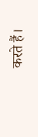करते हैं।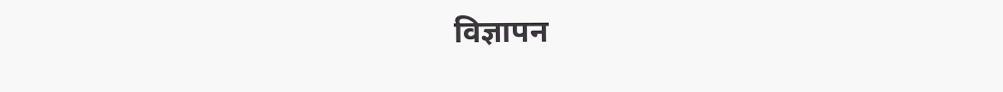विज्ञापन